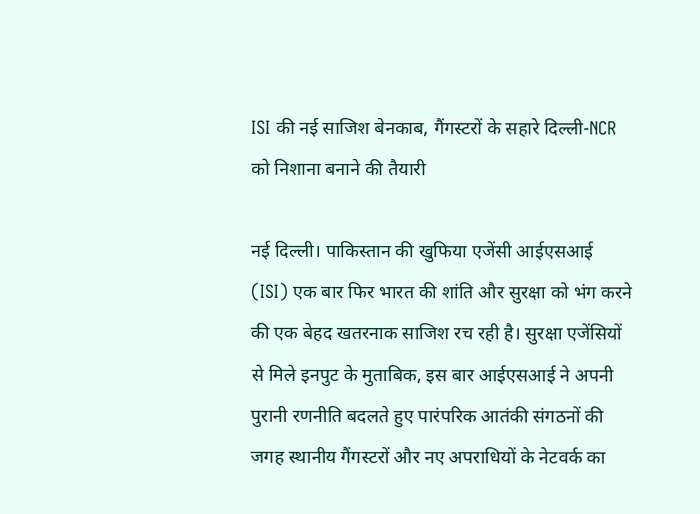ISI की नई साजिश बेनकाब, गैंगस्टरों के सहारे दिल्ली-NCR को निशाना बनाने की तैयारी

नई दिल्ली। पाकिस्तान की खुफिया एजेंसी आईएसआई (ISI) एक बार फिर भारत की शांति और सुरक्षा को भंग करने की एक बेहद खतरनाक साजिश रच रही है। सुरक्षा एजेंसियों से मिले इनपुट के मुताबिक, इस बार आईएसआई ने अपनी पुरानी रणनीति बदलते हुए पारंपरिक आतंकी संगठनों की जगह स्थानीय गैंगस्टरों और नए अपराधियों के नेटवर्क का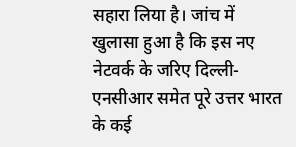सहारा लिया है। जांच में खुलासा हुआ है कि इस नए नेटवर्क के जरिए दिल्ली-एनसीआर समेत पूरे उत्तर भारत के कई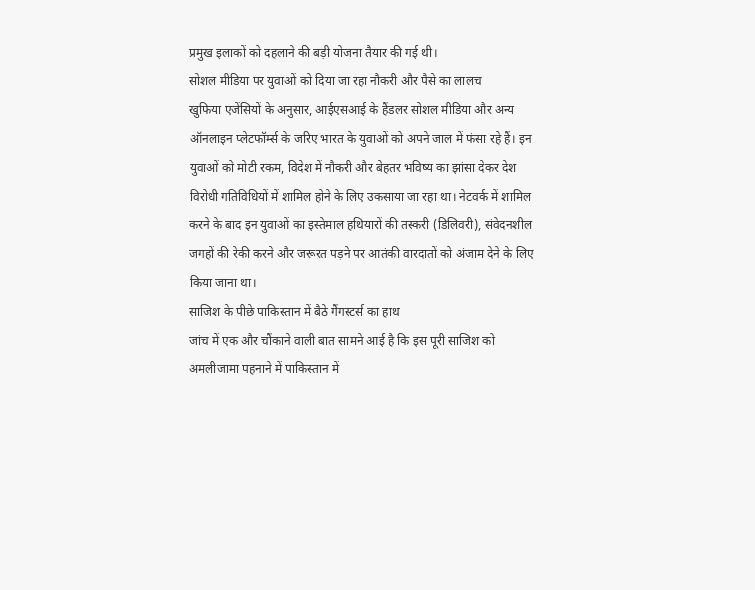प्रमुख इलाकों को दहलाने की बड़ी योजना तैयार की गई थी।
सोशल मीडिया पर युवाओं को दिया जा रहा नौकरी और पैसे का लालच
खुफिया एजेंसियों के अनुसार, आईएसआई के हैंडलर सोशल मीडिया और अन्य ऑनलाइन प्लेटफॉर्म्स के जरिए भारत के युवाओं को अपने जाल में फंसा रहे हैं। इन युवाओं को मोटी रकम, विदेश में नौकरी और बेहतर भविष्य का झांसा देकर देश विरोधी गतिविधियों में शामिल होने के लिए उकसाया जा रहा था। नेटवर्क में शामिल करने के बाद इन युवाओं का इस्तेमाल हथियारों की तस्करी (डिलिवरी), संवेदनशील जगहों की रेकी करने और जरूरत पड़ने पर आतंकी वारदातों को अंजाम देने के लिए किया जाना था।
साजिश के पीछे पाकिस्तान में बैठे गैंगस्टर्स का हाथ
जांच में एक और चौंकाने वाली बात सामने आई है कि इस पूरी साजिश को अमलीजामा पहनाने में पाकिस्तान में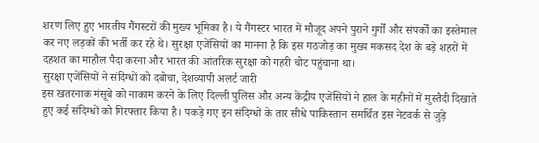शरण लिए हुए भारतीय गैंगस्टरों की मुख्य भूमिका है। ये गैंगस्टर भारत में मौजूद अपने पुराने गुर्गों और संपर्कों का इस्तेमाल कर नए लड़कों की भर्ती कर रहे थे। सुरक्षा एजेंसियों का मानना है कि इस गठजोड़ का मुख्य मकसद देश के बड़े शहरों में दहशत का माहौल पैदा करना और भारत की आंतरिक सुरक्षा को गहरी चोट पहुंचाना था।
सुरक्षा एजेंसियों ने संदिग्धों को दबोचा, देशव्यापी अलर्ट जारी
इस खतरनाक मंसूबे को नाकाम करने के लिए दिल्ली पुलिस और अन्य केंद्रीय एजेंसियों ने हाल के महीनों में मुस्तैदी दिखाते हुए कई संदिग्धों को गिरफ्तार किया है। पकड़े गए इन संदिग्धों के तार सीधे पाकिस्तान समर्थित इस नेटवर्क से जुड़े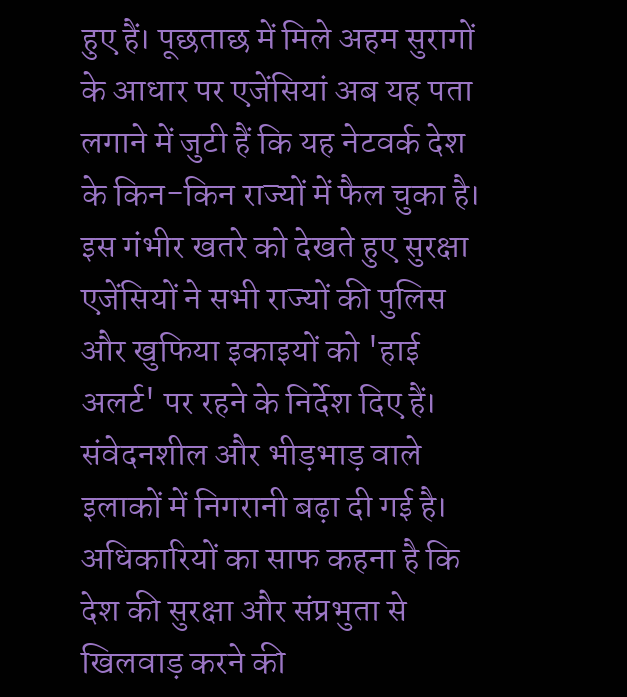हुए हैं। पूछताछ में मिले अहम सुरागों के आधार पर एजेंसियां अब यह पता लगाने में जुटी हैं कि यह नेटवर्क देश के किन-किन राज्यों में फैल चुका है।
इस गंभीर खतरे को देखते हुए सुरक्षा एजेंसियों ने सभी राज्यों की पुलिस और खुफिया इकाइयों को 'हाई अलर्ट' पर रहने के निर्देश दिए हैं। संवेदनशील और भीड़भाड़ वाले इलाकों में निगरानी बढ़ा दी गई है। अधिकारियों का साफ कहना है कि देश की सुरक्षा और संप्रभुता से खिलवाड़ करने की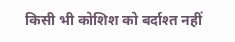किसी भी कोशिश को बर्दाश्त नहीं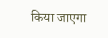किया जाएगा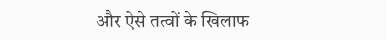और ऐसे तत्वों के खिलाफ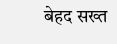बेहद सख्त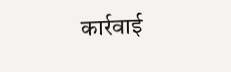कार्रवाई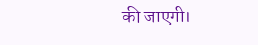की जाएगी।